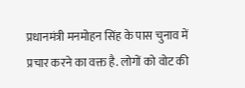प्रधानमंत्री मनमोहन सिंह के पास चुनाव में प्रचार करने का वक्त है. लोगों को वोट की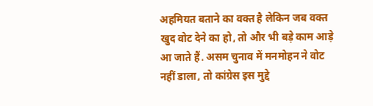अहमियत बताने का वक्त है लेकिन जब वक्त खुद वोट देने का हो, तो और भी बड़े काम आड़े आ जाते हैं. असम चुनाव में मनमोहन ने वोट नहीं डाला, तो कांग्रेस इस मुद्दे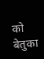को बेतुका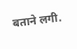बताने लगी.